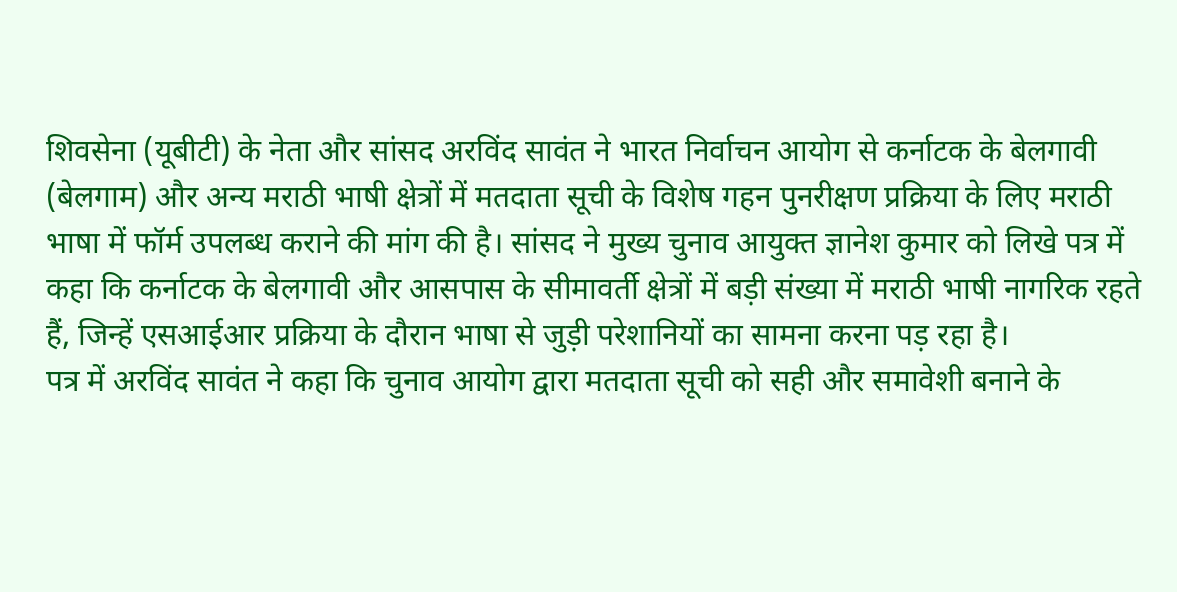शिवसेना (यूबीटी) के नेता और सांसद अरविंद सावंत ने भारत निर्वाचन आयोग से कर्नाटक के बेलगावी (बेलगाम) और अन्य मराठी भाषी क्षेत्रों में मतदाता सूची के विशेष गहन पुनरीक्षण प्रक्रिया के लिए मराठी भाषा में फॉर्म उपलब्ध कराने की मांग की है। सांसद ने मुख्य चुनाव आयुक्त ज्ञानेश कुमार को लिखे पत्र में कहा कि कर्नाटक के बेलगावी और आसपास के सीमावर्ती क्षेत्रों में बड़ी संख्या में मराठी भाषी नागरिक रहते हैं, जिन्हें एसआईआर प्रक्रिया के दौरान भाषा से जुड़ी परेशानियों का सामना करना पड़ रहा है।
पत्र में अरविंद सावंत ने कहा कि चुनाव आयोग द्वारा मतदाता सूची को सही और समावेशी बनाने के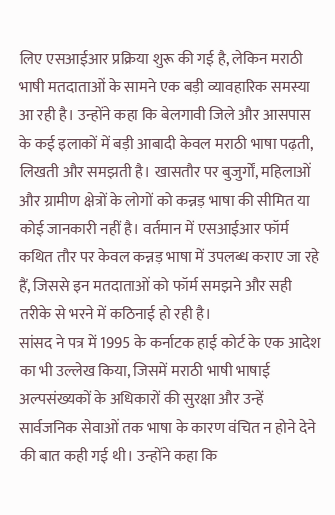लिए एसआईआर प्रक्रिया शुरू की गई है, लेकिन मराठी भाषी मतदाताओं के सामने एक बड़ी व्यावहारिक समस्या आ रही है। उन्होंने कहा कि बेलगावी जिले और आसपास के कई इलाकों में बड़ी आबादी केवल मराठी भाषा पढ़ती, लिखती और समझती है। खासतौर पर बुजुर्गों, महिलाओं और ग्रामीण क्षेत्रों के लोगों को कन्नड़ भाषा की सीमित या कोई जानकारी नहीं है। वर्तमान में एसआईआर फॉर्म कथित तौर पर केवल कन्नड़ भाषा में उपलब्ध कराए जा रहे हैं, जिससे इन मतदाताओं को फॉर्म समझने और सही तरीके से भरने में कठिनाई हो रही है।
सांसद ने पत्र में 1995 के कर्नाटक हाई कोर्ट के एक आदेश का भी उल्लेख किया, जिसमें मराठी भाषी भाषाई अल्पसंख्यकों के अधिकारों की सुरक्षा और उन्हें सार्वजनिक सेवाओं तक भाषा के कारण वंचित न होने देने की बात कही गई थी। उन्होंने कहा कि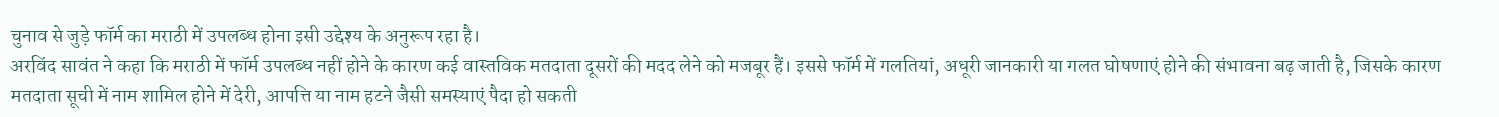चुनाव से जुड़े फॉर्म का मराठी में उपलब्ध होना इसी उद्देश्य के अनुरूप रहा है।
अरविंद सावंत ने कहा कि मराठी में फॉर्म उपलब्ध नहीं होने के कारण कई वास्तविक मतदाता दूसरों की मदद लेने को मजबूर हैं। इससे फॉर्म में गलतियां, अधूरी जानकारी या गलत घोषणाएं होने की संभावना बढ़ जाती है, जिसके कारण मतदाता सूची में नाम शामिल होने में देरी, आपत्ति या नाम हटने जैसी समस्याएं पैदा हो सकती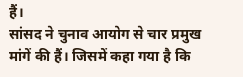हैं।
सांसद ने चुनाव आयोग से चार प्रमुख मांगें की हैं। जिसमें कहा गया है कि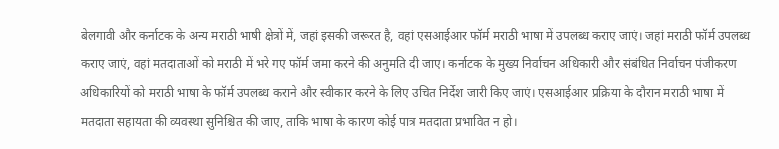बेलगावी और कर्नाटक के अन्य मराठी भाषी क्षेत्रों में, जहां इसकी जरूरत है, वहां एसआईआर फॉर्म मराठी भाषा में उपलब्ध कराए जाएं। जहां मराठी फॉर्म उपलब्ध कराए जाएं, वहां मतदाताओं को मराठी में भरे गए फॉर्म जमा करने की अनुमति दी जाए। कर्नाटक के मुख्य निर्वाचन अधिकारी और संबंधित निर्वाचन पंजीकरण अधिकारियों को मराठी भाषा के फॉर्म उपलब्ध कराने और स्वीकार करने के लिए उचित निर्देश जारी किए जाएं। एसआईआर प्रक्रिया के दौरान मराठी भाषा में मतदाता सहायता की व्यवस्था सुनिश्चित की जाए, ताकि भाषा के कारण कोई पात्र मतदाता प्रभावित न हो।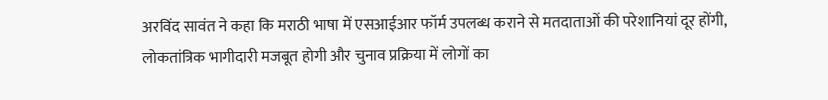अरविंद सावंत ने कहा कि मराठी भाषा में एसआईआर फॉर्म उपलब्ध कराने से मतदाताओं की परेशानियां दूर होंगी, लोकतांत्रिक भागीदारी मजबूत होगी और चुनाव प्रक्रिया में लोगों का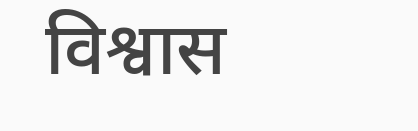विश्वास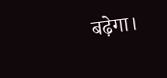बढ़ेगा।